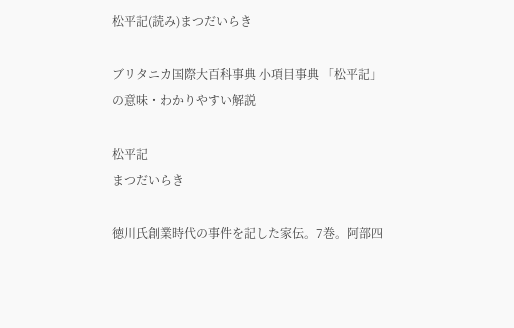松平記(読み)まつだいらき

ブリタニカ国際大百科事典 小項目事典 「松平記」の意味・わかりやすい解説

松平記
まつだいらき

徳川氏創業時代の事件を記した家伝。7巻。阿部四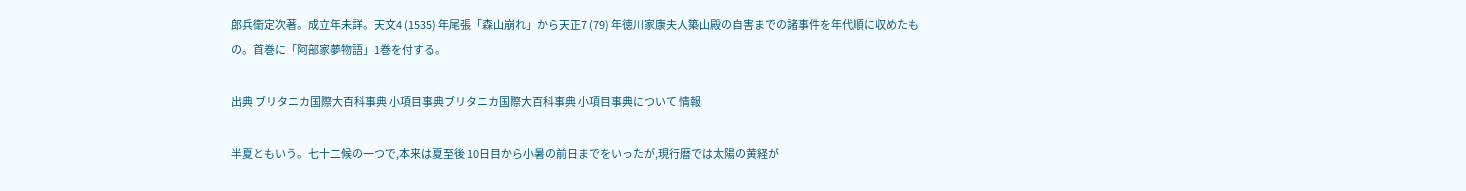郎兵衛定次著。成立年未詳。天文4 (1535) 年尾張「森山崩れ」から天正7 (79) 年徳川家康夫人築山殿の自害までの諸事件を年代順に収めたもの。首巻に「阿部家夢物語」1巻を付する。

出典 ブリタニカ国際大百科事典 小項目事典ブリタニカ国際大百科事典 小項目事典について 情報

半夏ともいう。七十二候の一つで,本来は夏至後 10日目から小暑の前日までをいったが,現行暦では太陽の黄経が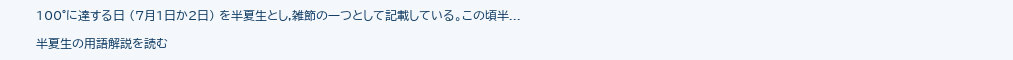100°に達する日 (7月1日か2日) を半夏生とし,雑節の一つとして記載している。この頃半...

半夏生の用語解説を読む